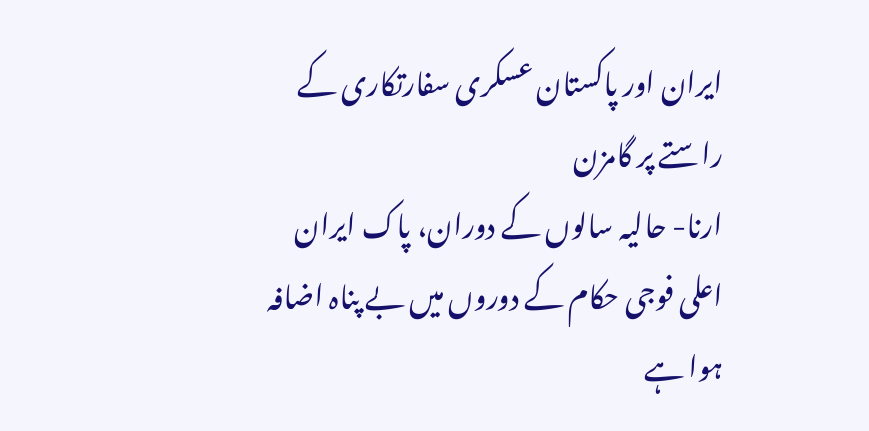ایران اور پاکستان عسکری سفارتکاری کے راستے پر گامزن
ارنا- حالیہ سالوں کے دوران، پاک ایران اعلی فوجی حکام کے دوروں میں بے پناہ اضافہ ہوا ہے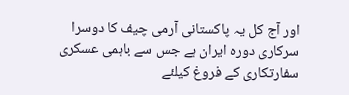اور آج کل یہ پاکستانی آرمی چیف کا دوسرا سرکاری دورہ ایران ہے جس سے باہمی عسکری سفارتکاری کے فروغ کیلئے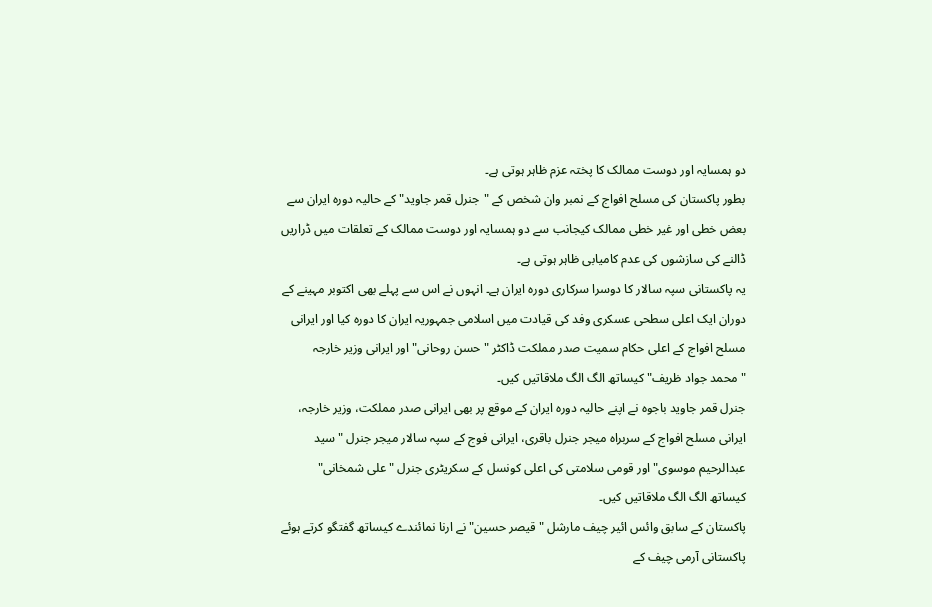دو ہمسایہ اور دوست ممالک کا پختہ عزم ظاہر ہوتی ہے۔
بطور پاکستان کی مسلح افواج کے نمبر وان شخص کے "جنرل قمر جاوید" کے حالیہ دورہ ایران سے بعض خطی اور غیر خطی ممالک کیجانب سے دو ہمسایہ اور دوست ممالک کے تعلقات میں ڈراریں ڈالنے کی سازشوں کی عدم کامیابی ظاہر ہوتی ہے۔
یہ پاکستانی سپہ سالار کا دوسرا سرکاری دورہ ایران ہے۔ انہوں نے اس سے پہلے بھی اکتوبر مہینے کے دوران ایک اعلی سطحی عسکری وفد کی قیادت میں اسلامی جمہوریہ ایران کا دورہ کیا اور ایرانی مسلح افواج کے اعلی حکام سمیت صدر مملکت ڈاکٹر "حسن روحانی" اور ایرانی وزیر خارجہ "محمد جواد ظریف" کیساتھ الگ الگ ملاقاتیں کیں۔
جنرل قمر جاوید باجوہ نے اپنے حالیہ دورہ ایران کے موقع پر بھی ایرانی صدر مملکت، وزیر خارجہ، ایرانی مسلح افواج کے سربراہ میجر جنرل باقری، ایرانی فوج کے سپہ سالار میجر جنرل "سید عبدالرحیم موسوی" اور قومی سلامتی کی اعلی کونسل کے سکریٹری جنرل "علی شمخانی" کیساتھ الگ الگ ملاقاتیں کیں۔
پاکستان کے سابق وائس ائیر چیف مارشل "قیصر حسین" نے ارنا نمائندے کیساتھ گفتگو کرتے ہوئے پاکستانی آرمی چیف کے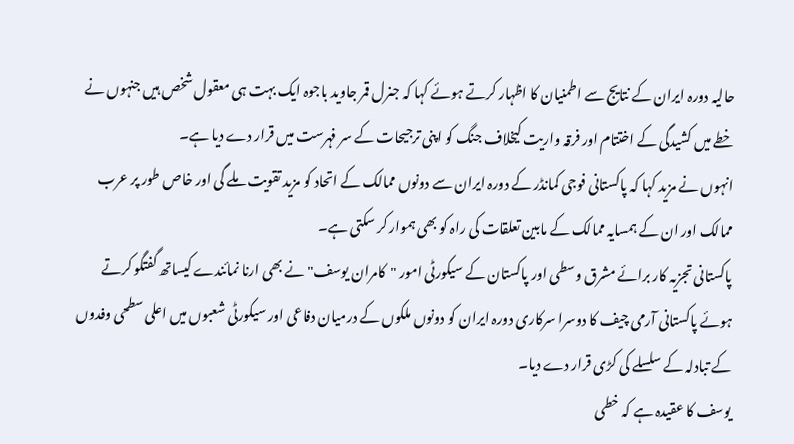حالیہ دورہ ایران کے نتایج سے اطمنیان کا اظہار کرتے ہوئے کہا کہ جنرل قمر جاوید باجوہ ایک بہت ہی معقول شخص ہیں جنہوں نے خطے میں کشیدگی کے اختتام اور فرقہ واریت کیخلاف جنگ کو اپنی ترجیحات کے سر فہرست میں قرار دے دیا ہے۔
انہوں نے مزید کہا کہ پاکستانی فوجی کمانڈر کے دورہ ایران سے دونوں ممالک کے اتحاد کو مزید تقویت ملے گی اور خاص طور پر عرب ممالک اور ان کے ہمسایہ ممالک کے مابین تعلقات کی راہ کو بھی ہموار کر سکتی ہے۔
پاکستانی تجزیہ کار برائے مشرق وسطی اور پاکستان کے سیکورٹی امور "کامران یوسف" نے بھی ارنا نمائندے کیساتھ گفتگو کرتے ہوئے پاکستانی آرمی چیف کا دوسرا سرکاری دورہ ایران کو دونوں ملکوں کے درمیان دفاعی اور سیکورٹی شعبوں میں اعلی سطحی وفدوں کے تبادلہ کے سلسلے کی کڑی قرار دے دیا۔
یوسف کا عقیدہ ہے کہ خطی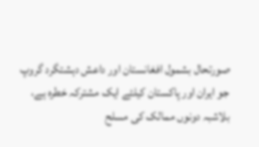صورتحال بشمول افغانستان اور داعش دہشتگرد گروپ جو ایران اور پاکستان کیلئے ایک مشترکہ خطرہ ہے، بلاشبہ دونوں ممالک کی مسلح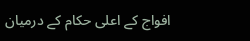افواج کے اعلی حکام کے درمیان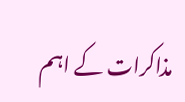مذاکرات کے اہم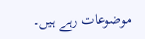موضوعات رہے ہیں۔